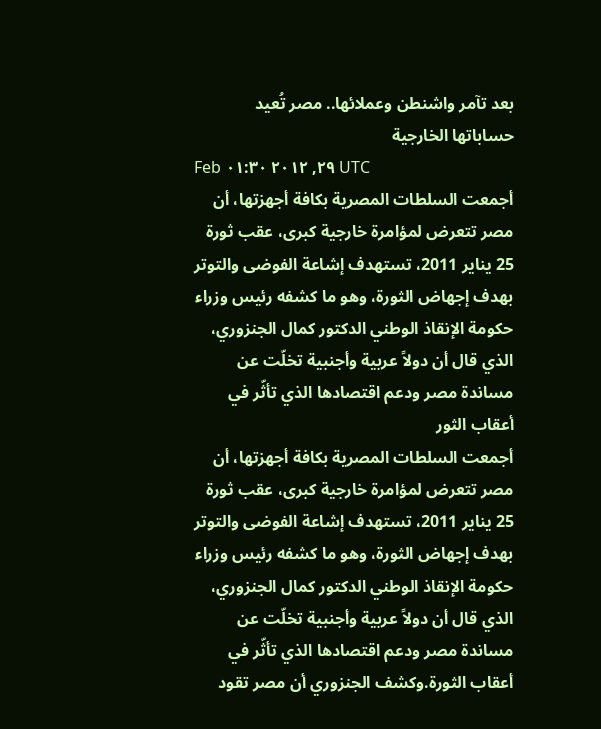بعد تآمر واشنطن وعملائها.. مصر تُعيد حساباتها الخارجية
Feb ٢٩, ٢٠١٢ ٠١:٣٠ UTC
أجمعت السلطات المصرية بكافة أجهزتها، أن مصر تتعرض لمؤامرة خارجية كبرى، عقب ثورة 25 يناير 2011، تستهدف إشاعة الفوضى والتوتر بهدف إجهاض الثورة، وهو ما كشفه رئيس وزراء حكومة الإنقاذ الوطني الدكتور كمال الجنزوري، الذي قال أن دولاً عربية وأجنبية تخلّت عن مساندة مصر ودعم اقتصادها الذي تأثّر في أعقاب الثور
أجمعت السلطات المصرية بكافة أجهزتها، أن مصر تتعرض لمؤامرة خارجية كبرى، عقب ثورة 25 يناير 2011، تستهدف إشاعة الفوضى والتوتر بهدف إجهاض الثورة، وهو ما كشفه رئيس وزراء حكومة الإنقاذ الوطني الدكتور كمال الجنزوري، الذي قال أن دولاً عربية وأجنبية تخلّت عن مساندة مصر ودعم اقتصادها الذي تأثّر في أعقاب الثورة.وكشف الجنزوري أن مصر تقود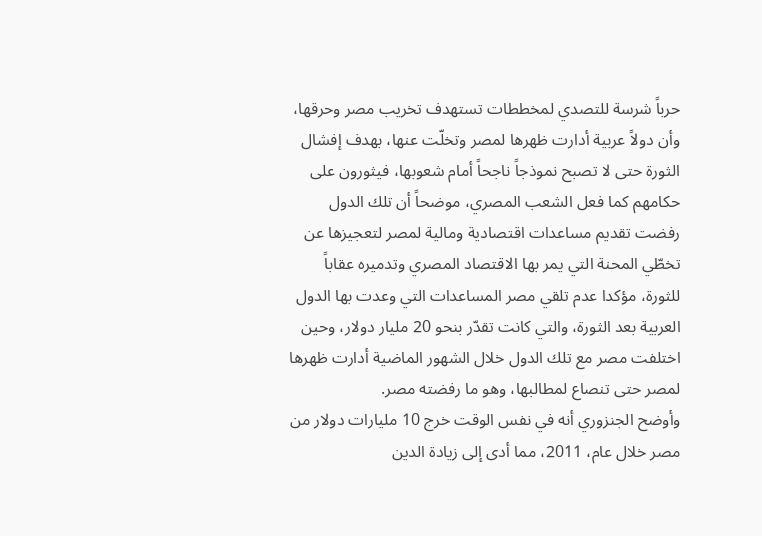حرباً شرسة للتصدي لمخططات تستهدف تخريب مصر وحرقها، وأن دولاً عربية أدارت ظهرها لمصر وتخلّت عنها، بهدف إفشال الثورة حتى لا تصبح نموذجاً ناجحاً أمام شعوبها، فيثورون على حكامهم كما فعل الشعب المصري، موضحاً أن تلك الدول رفضت تقديم مساعدات اقتصادية ومالية لمصر لتعجيزها عن تخطّي المحنة التي يمر بها الاقتصاد المصري وتدميره عقاباً للثورة، مؤكدا عدم تلقي مصر المساعدات التي وعدت بها الدول العربية بعد الثورة، والتي كانت تقدّر بنحو 20 مليار دولار، وحين اختلفت مصر مع تلك الدول خلال الشهور الماضية أدارت ظهرها لمصر حتى تنصاع لمطالبها، وهو ما رفضته مصر.
وأوضح الجنزوري أنه في نفس الوقت خرج 10 مليارات دولار من مصر خلال عام، 2011، مما أدى إلى زيادة الدين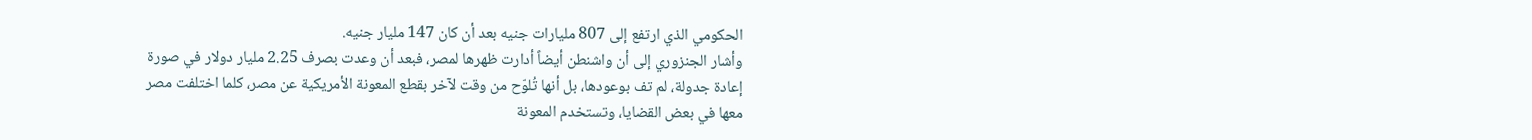الحكومي الذي ارتفع إلى 807 مليارات جنيه بعد أن كان 147 مليار جنيه.
وأشار الجنزوري إلى أن واشنطن أيضاً أدارت ظهرها لمصر، فبعد أن وعدت بصرف 2.25 مليار دولار في صورة إعادة جدولة، لم تف بوعودها، بل أنها تُلوّح من وقت لآخر بقطع المعونة الأمريكية عن مصر، كلما اختلفت مصر معها في بعض القضايا، وتستخدم المعونة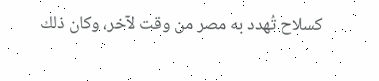كسلاح تُهدد به مصر من وقت لآخر، وكان ذلك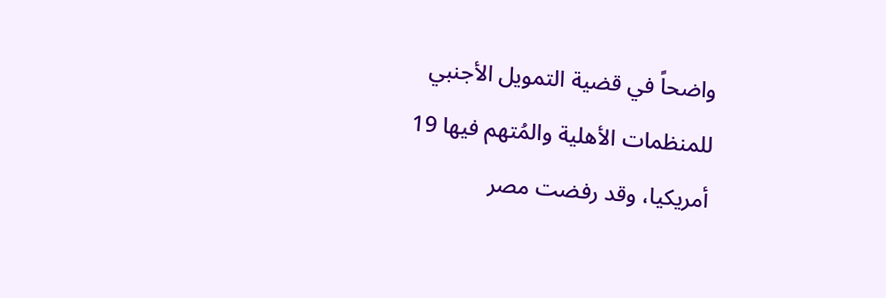واضحاً في قضية التمويل الأجنبي للمنظمات الأهلية والمُتهم فيها 19 أمريكيا، وقد رفضت مصر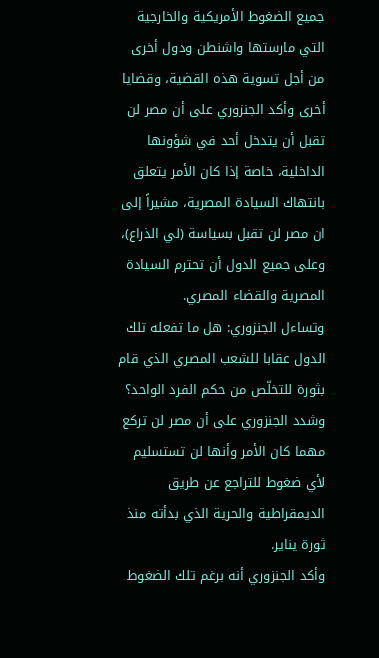جميع الضغوط الأمريكية والخارجية التي مارستها واشنطن ودول أخرى من أجل تسوية هذه القضية، وقضايا أخرى وأكد الجنزوري على أن مصر لن تقبل أن يتدخل أحد في شؤونها الداخلية، خاصة إذا كان الأمر يتعلق بانتهاك السيادة المصرية، مشيراً إلى ان مصر لن تقبل بسياسة (لي الذراع)، وعلى جميع الدول أن تحترم السيادة المصرية والقضاء المصري.
وتساءل الجنزوري: هل ما تفعله تلك الدول عقابا للشعب المصري الذي قام بثورة للتخلّص من حكم الفرد الواحد؟
وشدد الجنزوري على أن مصر لن تركع مهما كان الأمر وأنها لن تستسليم لأي ضغوط للتراجع عن طريق الديمقراطية والحرية الذي بدأته منذ ثورة يناير.
وأكد الجنزوري أنه برغم تلك الضغوط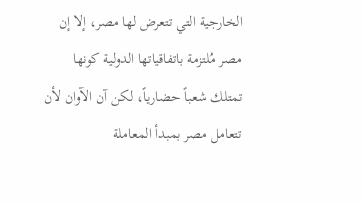الخارجية التي تتعرض لها مصر، إلا إن مصر مُلتزمة باتفاقياتها الدولية كونها تمتلك شعباً حضارياً، لكن آن الآوان لأن تتعامل مصر بمبدأ المعاملة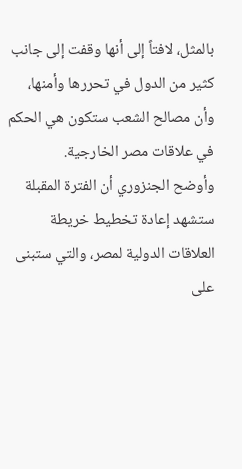بالمثل، لافتاً إلى أنها وقفت إلى جانب كثير من الدول في تحررها وأمنها، وأن مصالح الشعب ستكون هي الحكم في علاقات مصر الخارجية.
وأوضح الجنزوري أن الفترة المقبلة ستشهد إعادة تخطيط خريطة العلاقات الدولية لمصر، والتي ستبنى على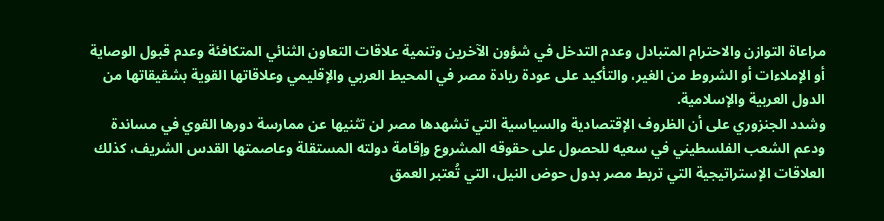مراعاة التوازن والاحترام المتبادل وعدم التدخل في شؤون الآخرين وتنمية علاقات التعاون الثنائي المتكافئة وعدم قبول الوصاية أو الإملاءات أو الشروط من الغير، والتأكيد على عودة ريادة مصر في المحيط العربي والإقليمي وعلاقاتها القوية بشقيقاتها من الدول العربية والإسلامية.
وشدد الجنزوري على أن الظروف الإقتصادية والسياسية التي تشهدها مصر لن تثنيها عن ممارسة دورها القوي في مساندة ودعم الشعب الفلسطيني في سعيه للحصول على حقوقه المشروع وإقامة دولته المستقلة وعاصمتها القدس الشريف، كذلك العلاقات الإستراتيجية التي تربط مصر بدول حوض النيل، التي تُعتبر العمق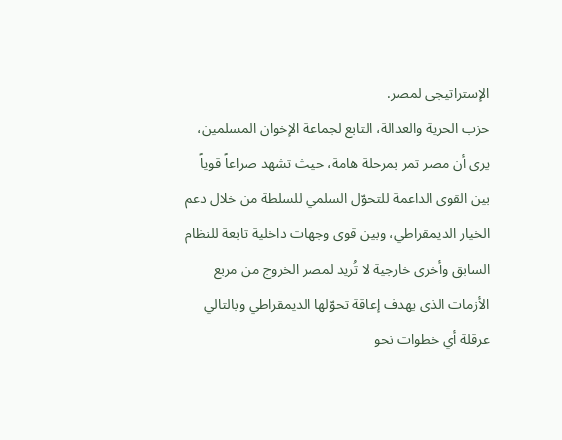الإستراتيجى لمصر.
حزب الحرية والعدالة، التابع لجماعة الإخوان المسلمين، يرى أن مصر تمر بمرحلة هامة، حيث تشهد صراعاً قوياً بين القوى الداعمة للتحوّل السلمي للسلطة من خلال دعم الخيار الديمقراطي، وبين قوى وجهات داخلية تابعة للنظام السابق وأخرى خارجية لا تُريد لمصر الخروج من مربع الأزمات الذى يهدف إعاقة تحوّلها الديمقراطي وبالتالي عرقلة أي خطوات نحو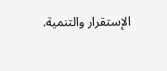الإستقرار والتنمية.